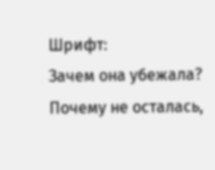Шрифт:
Зачем она убежала? Почему не осталась,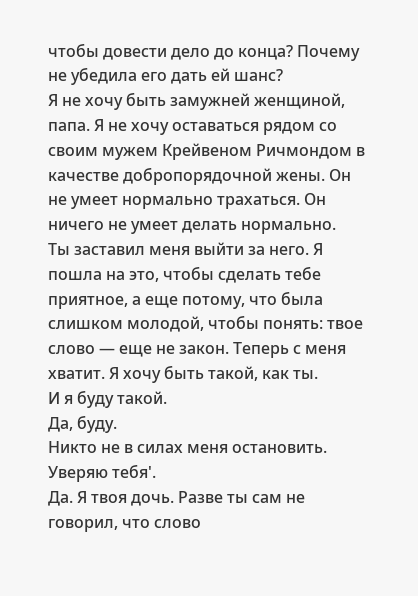чтобы довести дело до конца? Почему не убедила его дать ей шанс?
Я не хочу быть замужней женщиной, папа. Я не хочу оставаться рядом со своим мужем Крейвеном Ричмондом в качестве добропорядочной жены. Он не умеет нормально трахаться. Он ничего не умеет делать нормально.
Ты заставил меня выйти за него. Я пошла на это, чтобы сделать тебе приятное, а еще потому, что была слишком молодой, чтобы понять: твое слово — еще не закон. Теперь с меня хватит. Я хочу быть такой, как ты.
И я буду такой.
Да, буду.
Никто не в силах меня остановить. Уверяю тебя'.
Да. Я твоя дочь. Разве ты сам не говорил, что слово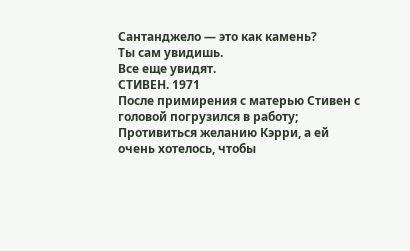Сантанджело — это как камень?
Ты сам увидишь.
Все еще увидят.
СТИВЕН. 1971
После примирения с матерью Стивен с головой погрузился в работу; Противиться желанию Кэрри, а ей очень хотелось, чтобы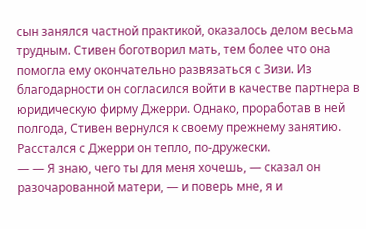сын занялся частной практикой, оказалось делом весьма трудным. Стивен боготворил мать, тем более что она помогла ему окончательно развязаться с Зизи. Из благодарности он согласился войти в качестве партнера в юридическую фирму Джерри. Однако, проработав в ней полгода, Стивен вернулся к своему прежнему занятию. Расстался с Джерри он тепло, по-дружески.
— — Я знаю, чего ты для меня хочешь, — сказал он разочарованной матери, — и поверь мне, я и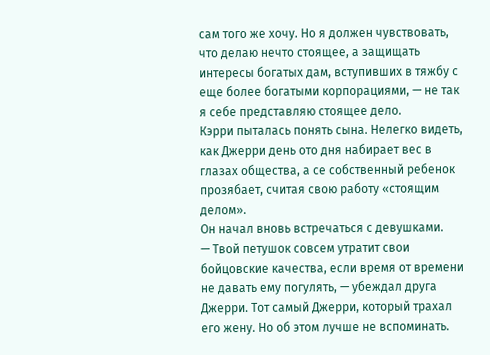сам того же хочу. Но я должен чувствовать, что делаю нечто стоящее, а защищать интересы богатых дам, вступивших в тяжбу с еще более богатыми корпорациями, — не так я себе представляю стоящее дело.
Кэрри пыталась понять сына. Нелегко видеть, как Джерри день ото дня набирает вес в глазах общества, а се собственный ребенок прозябает, считая свою работу «стоящим делом».
Он начал вновь встречаться с девушками.
— Твой петушок совсем утратит свои бойцовские качества, если время от времени не давать ему погулять, — убеждал друга Джерри. Тот самый Джерри, который трахал его жену. Но об этом лучше не вспоминать.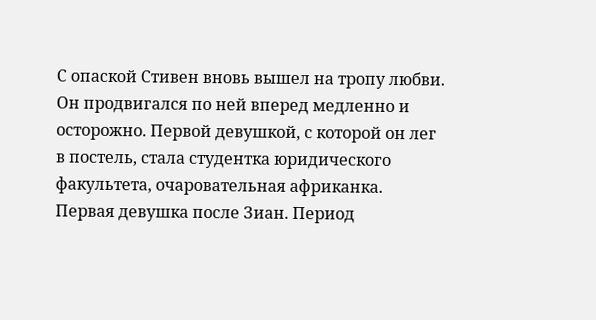С опаской Стивен вновь вышел на тропу любви. Он продвигался по ней вперед медленно и осторожно. Первой девушкой, с которой он лег в постель, стала студентка юридического факультета, очаровательная африканка.
Первая девушка после Зиан. Период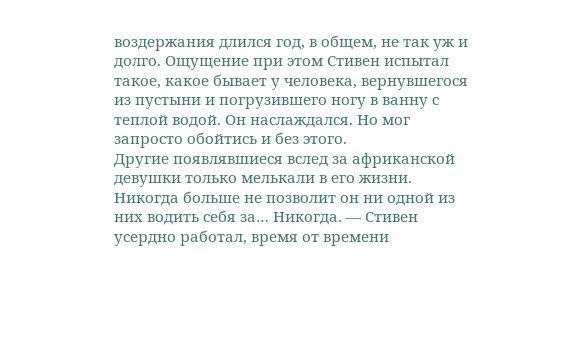воздержания длился год, в общем, не так уж и долго. Ощущение при этом Стивен испытал такое, какое бывает у человека, вернувшегося из пустыни и погрузившего ногу в ванну с теплой водой. Он наслаждался. Но мог запросто обойтись и без этого.
Другие появлявшиеся вслед за африканской девушки только мелькали в его жизни. Никогда больше не позволит он ни одной из них водить себя за… Никогда. — Стивен усердно работал, время от времени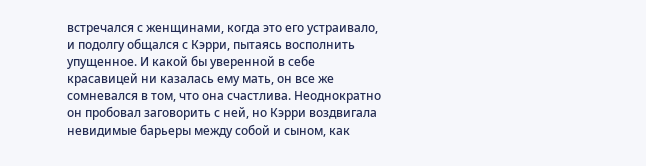встречался с женщинами, когда это его устраивало, и подолгу общался с Кэрри, пытаясь восполнить упущенное. И какой бы уверенной в себе красавицей ни казалась ему мать, он все же сомневался в том, что она счастлива. Неоднократно он пробовал заговорить с ней, но Кэрри воздвигала невидимые барьеры между собой и сыном, как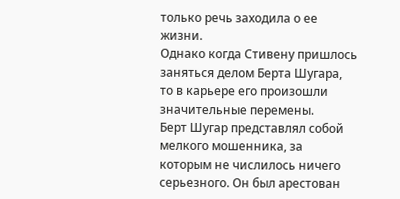только речь заходила о ее жизни.
Однако когда Стивену пришлось заняться делом Берта Шугара, то в карьере его произошли значительные перемены.
Берт Шугар представлял собой мелкого мошенника, за которым не числилось ничего серьезного. Он был арестован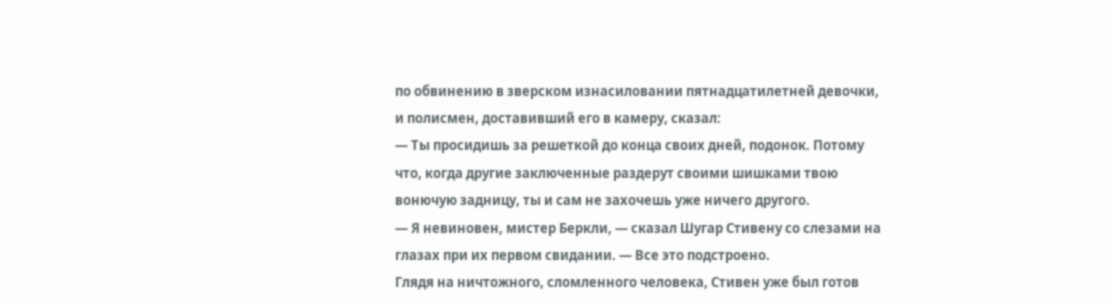по обвинению в зверском изнасиловании пятнадцатилетней девочки, и полисмен, доставивший его в камеру, сказал:
— Ты просидишь за решеткой до конца своих дней, подонок. Потому что, когда другие заключенные раздерут своими шишками твою вонючую задницу, ты и сам не захочешь уже ничего другого.
— Я невиновен, мистер Беркли, — сказал Шугар Стивену со слезами на глазах при их первом свидании. — Все это подстроено.
Глядя на ничтожного, сломленного человека, Стивен уже был готов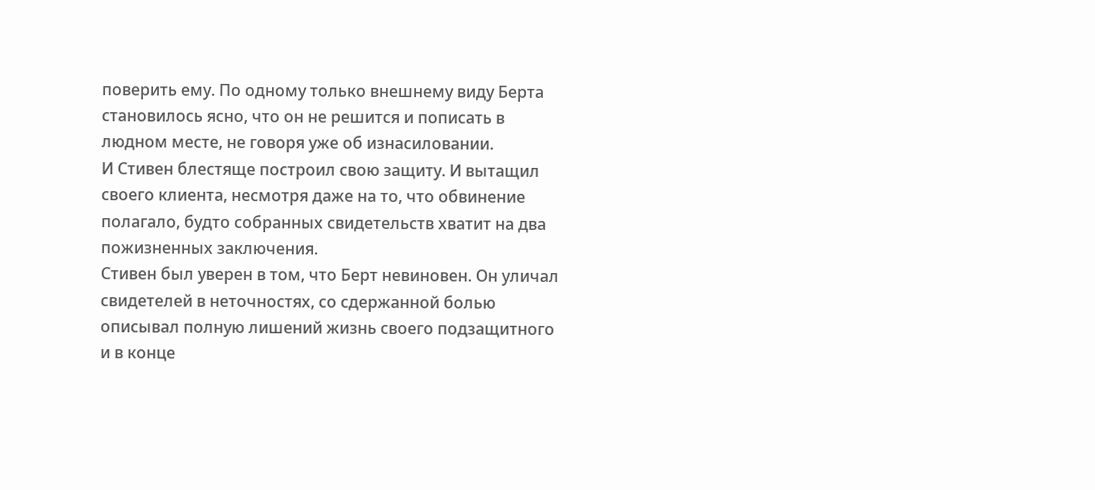поверить ему. По одному только внешнему виду Берта становилось ясно, что он не решится и пописать в людном месте, не говоря уже об изнасиловании.
И Стивен блестяще построил свою защиту. И вытащил своего клиента, несмотря даже на то, что обвинение полагало, будто собранных свидетельств хватит на два пожизненных заключения.
Стивен был уверен в том, что Берт невиновен. Он уличал свидетелей в неточностях, со сдержанной болью описывал полную лишений жизнь своего подзащитного и в конце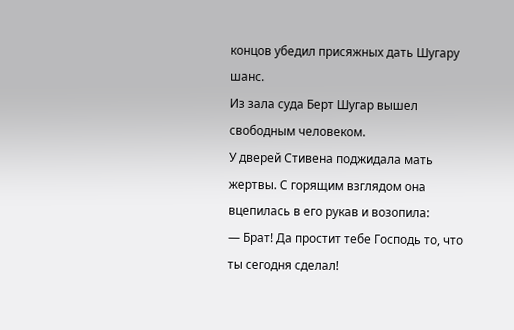концов убедил присяжных дать Шугару шанс.
Из зала суда Берт Шугар вышел свободным человеком.
У дверей Стивена поджидала мать жертвы. С горящим взглядом она вцепилась в его рукав и возопила:
— Брат! Да простит тебе Господь то, что ты сегодня сделал!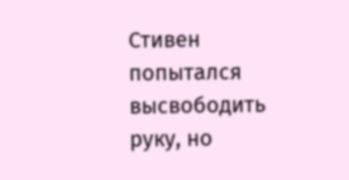Стивен попытался высвободить руку, но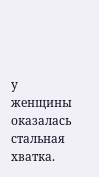у женщины оказалась стальная хватка.